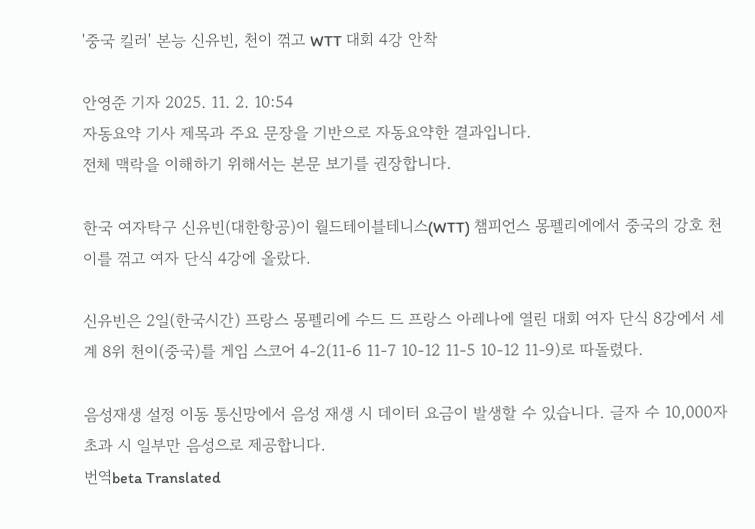'중국 킬러' 본능 신유빈, 천이 꺾고 WTT 대회 4강 안착

안영준 기자 2025. 11. 2. 10:54
자동요약 기사 제목과 주요 문장을 기반으로 자동요약한 결과입니다.
전체 맥락을 이해하기 위해서는 본문 보기를 권장합니다.

한국 여자탁구 신유빈(대한항공)이 월드테이블테니스(WTT) 챔피언스 몽펠리에에서 중국의 강호 천이를 꺾고 여자 단식 4강에 올랐다.

신유빈은 2일(한국시간) 프랑스 몽펠리에 수드 드 프랑스 아레나에 열린 대회 여자 단식 8강에서 세계 8위 천이(중국)를 게임 스코어 4-2(11-6 11-7 10-12 11-5 10-12 11-9)로 따돌렸다.

음성재생 설정 이동 통신망에서 음성 재생 시 데이터 요금이 발생할 수 있습니다. 글자 수 10,000자 초과 시 일부만 음성으로 제공합니다.
번역beta Translated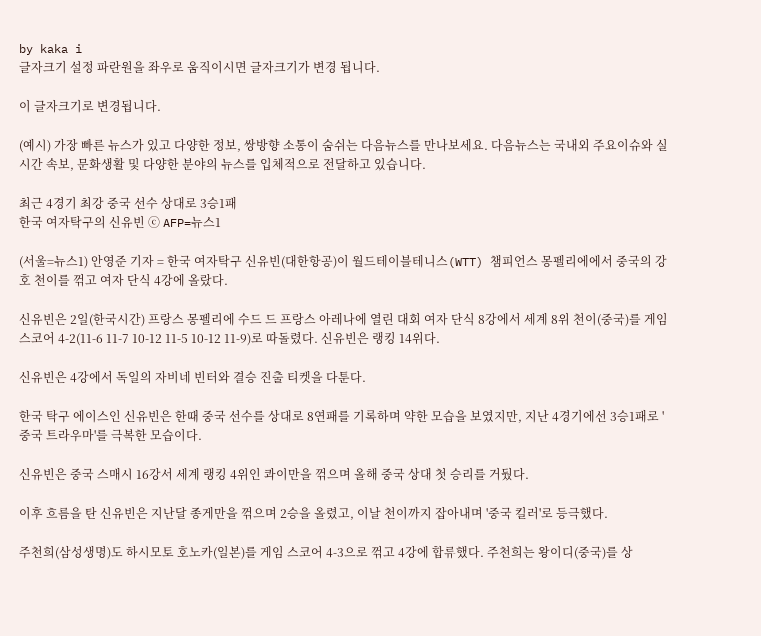by kaka i
글자크기 설정 파란원을 좌우로 움직이시면 글자크기가 변경 됩니다.

이 글자크기로 변경됩니다.

(예시) 가장 빠른 뉴스가 있고 다양한 정보, 쌍방향 소통이 숨쉬는 다음뉴스를 만나보세요. 다음뉴스는 국내외 주요이슈와 실시간 속보, 문화생활 및 다양한 분야의 뉴스를 입체적으로 전달하고 있습니다.

최근 4경기 최강 중국 선수 상대로 3승1패
한국 여자탁구의 신유빈 ⓒ AFP=뉴스1

(서울=뉴스1) 안영준 기자 = 한국 여자탁구 신유빈(대한항공)이 월드테이블테니스(WTT) 챔피언스 몽펠리에에서 중국의 강호 천이를 꺾고 여자 단식 4강에 올랐다.

신유빈은 2일(한국시간) 프랑스 몽펠리에 수드 드 프랑스 아레나에 열린 대회 여자 단식 8강에서 세계 8위 천이(중국)를 게임 스코어 4-2(11-6 11-7 10-12 11-5 10-12 11-9)로 따돌렸다. 신유빈은 랭킹 14위다.

신유빈은 4강에서 독일의 자비네 빈터와 결승 진출 티켓을 다툰다.

한국 탁구 에이스인 신유빈은 한때 중국 선수를 상대로 8연패를 기록하며 약한 모습을 보였지만, 지난 4경기에선 3승1패로 '중국 트라우마'를 극복한 모습이다.

신유빈은 중국 스매시 16강서 세계 랭킹 4위인 콰이만을 꺾으며 올해 중국 상대 첫 승리를 거뒀다.

이후 흐름을 탄 신유빈은 지난달 종게만을 꺾으며 2승을 올렸고, 이날 천이까지 잡아내며 '중국 킬러'로 등극했다.

주천희(삼성생명)도 하시모토 호노카(일본)를 게임 스코어 4-3으로 꺾고 4강에 합류했다. 주천희는 왕이디(중국)를 상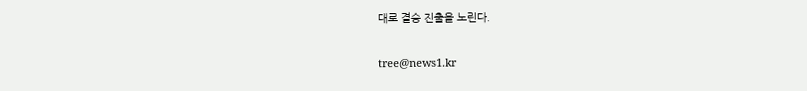대로 결승 진출을 노린다.

tree@news1.kr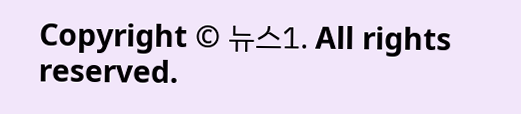Copyright © 뉴스1. All rights reserved.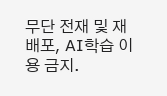무단 전재 및 재배포, AI학습 이용 금지.